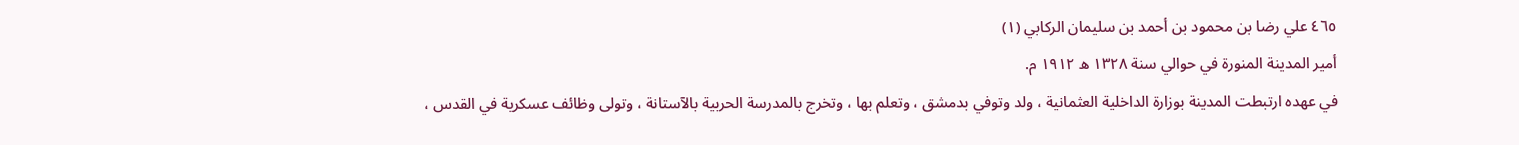٤٦٥ علي رضا بن محمود بن أحمد بن سليمان الركابي (١)
أمير المدينة المنورة في حوالي سنة ١٣٢٨ ه ١٩١٢ م.
في عهده ارتبطت المدينة بوزارة الداخلية العثمانية ، ولد وتوفي بدمشق ، وتعلم بها ، وتخرج بالمدرسة الحربية بالآستانة ، وتولى وظائف عسكرية في القدس ،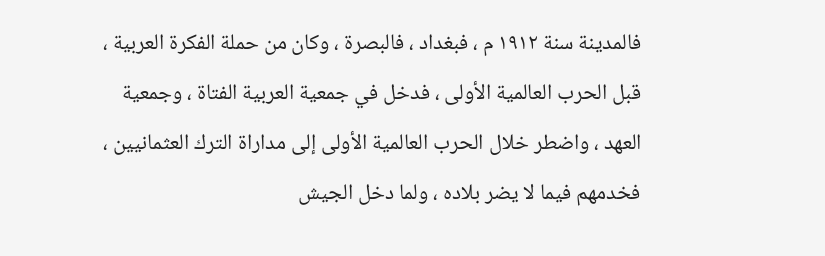فالمدينة سنة ١٩١٢ م ، فبغداد ، فالبصرة ، وكان من حملة الفكرة العربية ، قبل الحرب العالمية الأولى ، فدخل في جمعية العربية الفتاة ، وجمعية العهد ، واضطر خلال الحرب العالمية الأولى إلى مداراة الترك العثمانيين ، فخدمهم فيما لا يضر بلاده ، ولما دخل الجيش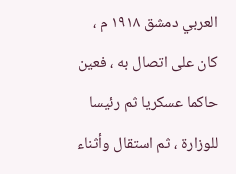العربي دمشق ١٩١٨ م ، كان على اتصال به ، فعين حاكما عسكريا ثم رئيسا للوزارة ، ثم استقال وأثناء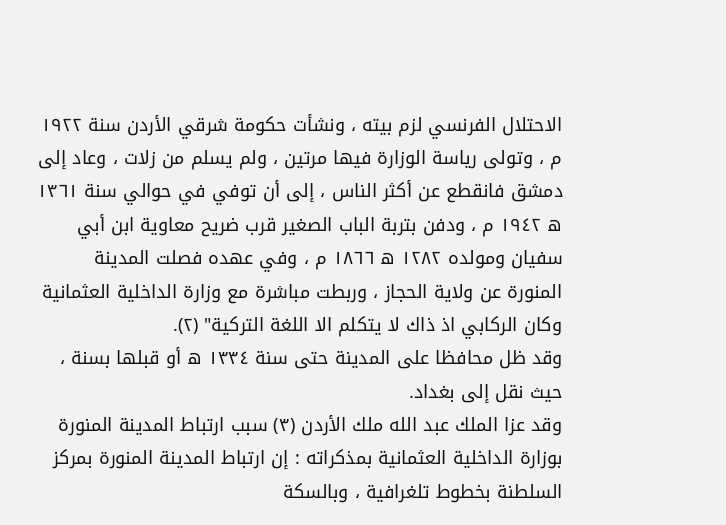الاحتلال الفرنسي لزم بيته ، ونشأت حكومة شرقي الأردن سنة ١٩٢٢ م ، وتولى رياسة الوزارة فيها مرتين ، ولم يسلم من زلات ، وعاد إلى دمشق فانقطع عن أكثر الناس ، إلى أن توفي في حوالي سنة ١٣٦١ ه ١٩٤٢ م ، ودفن بتربة الباب الصغير قرب ضريح معاوية ابن أبي سفيان ومولده ١٢٨٢ ه ١٨٦٦ م ، وفي عهده فصلت المدينة المنورة عن ولاية الحجاز ، وربطت مباشرة مع وزارة الداخلية العثمانية وكان الركابي اذ ذاك لا يتكلم الا اللغة التركية" (٢).
وقد ظل محافظا على المدينة حتى سنة ١٣٣٤ ه أو قبلها بسنة ، حيث نقل إلى بغداد.
وقد عزا الملك عبد الله ملك الأردن (٣) سبب ارتباط المدينة المنورة بوزارة الداخلية العثمانية بمذكراته : إن ارتباط المدينة المنورة بمركز السلطنة بخطوط تلغرافية ، وبالسكة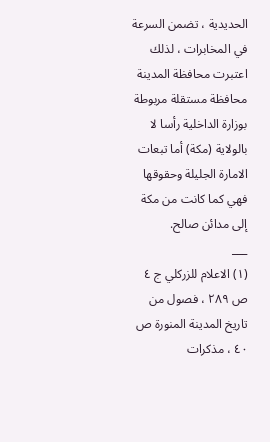الحديدية ، تضمن السرعة في المخابرات ، لذلك اعتبرت محافظة المدينة محافظة مستقلة مربوطة بوزارة الداخلية رأسا لا بالولاية (مكة) أما تبعات الامارة الجليلة وحقوقها فهي كما كانت من مكة إلى مدائن صالح.
___
(١) الاعلام للزركلي ج ٤ ص ٢٨٩ ، فصول من تاريخ المدينة المنورة ص ٤٠ ، مذكرات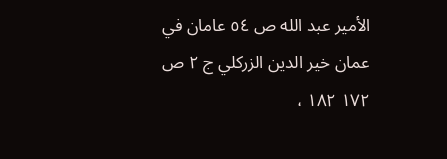الأمير عبد الله ص ٥٤ عامان في عمان خير الدين الزركلي ج ٢ ص ١٧٢ ١٨٢ ،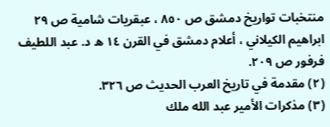منتخبات تواريخ دمشق ص ٨٥٠ ، عبقريات شامية ص ٢٩ ابراهيم الكيلاني ، أعلام دمشق في القرن ١٤ ه د. عبد اللطيف فرفور ص ٢٠٩.
(٢) مقدمة في تاريخ العرب الحديث ص ٣٢٦.
(٣) مذكرات الأمير عبد الله ملك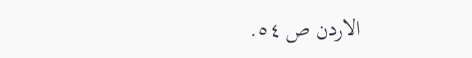الاردن ص ٥٤.